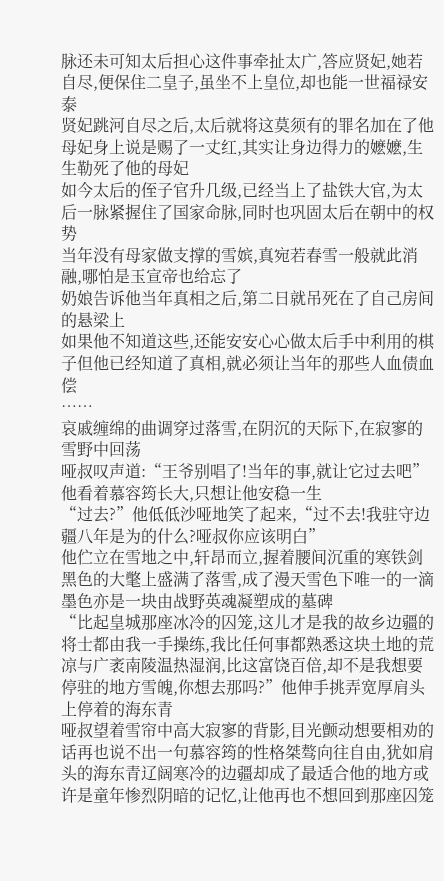脉还未可知太后担心这件事牵扯太广,答应贤妃,她若自尽,便保住二皇子,虽坐不上皇位,却也能一世福禄安泰
贤妃跳河自尽之后,太后就将这莫须有的罪名加在了他母妃身上说是赐了一丈红,其实让身边得力的嬷嬷,生生勒死了他的母妃
如今太后的侄子官升几级,已经当上了盐铁大官,为太后一脉紧握住了国家命脉,同时也巩固太后在朝中的权势
当年没有母家做支撑的雪嫔,真宛若春雪一般就此消融,哪怕是玉宣帝也给忘了
奶娘告诉他当年真相之后,第二日就吊死在了自己房间的悬梁上
如果他不知道这些,还能安安心心做太后手中利用的棋子但他已经知道了真相,就必须让当年的那些人血债血偿
……
哀戚缠绵的曲调穿过落雪,在阴沉的天际下,在寂寥的雪野中回荡
哑叔叹声道:“王爷别唱了!当年的事,就让它过去吧”他看着慕容筠长大,只想让他安稳一生
“过去?”他低低沙哑地笑了起来,“过不去!我驻守边疆八年是为的什么?哑叔你应该明白”
他伫立在雪地之中,轩昂而立,握着腰间沉重的寒铁剑
黑色的大氅上盛满了落雪,成了漫天雪色下唯一的一滴墨色亦是一块由战野英魂凝塑成的墓碑
“比起皇城那座冰冷的囚笼,这儿才是我的故乡边疆的将士都由我一手操练,我比任何事都熟悉这块土地的荒凉与广袤南陵温热湿润,比这富饶百倍,却不是我想要停驻的地方雪魄,你想去那吗?”他伸手挑弄宽厚肩头上停着的海东青
哑叔望着雪帘中高大寂寥的背影,目光颤动想要相劝的话再也说不出一句慕容筠的性格桀骜向往自由,犹如肩头的海东青辽阔寒冷的边疆却成了最适合他的地方或许是童年惨烈阴暗的记忆,让他再也不想回到那座囚笼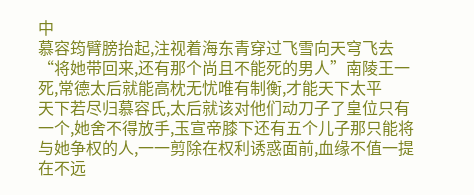中
慕容筠臂膀抬起,注视着海东青穿过飞雪向天穹飞去
“将她带回来,还有那个尚且不能死的男人”南陵王一死,常德太后就能高枕无忧唯有制衡,才能天下太平
天下若尽归慕容氏,太后就该对他们动刀子了皇位只有一个,她舍不得放手,玉宣帝膝下还有五个儿子那只能将与她争权的人,一一剪除在权利诱惑面前,血缘不值一提
在不远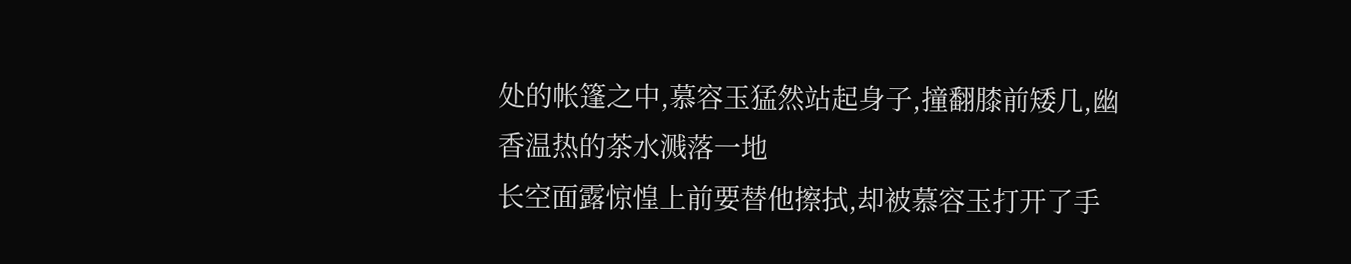处的帐篷之中,慕容玉猛然站起身子,撞翻膝前矮几,幽香温热的茶水溅落一地
长空面露惊惶上前要替他擦拭,却被慕容玉打开了手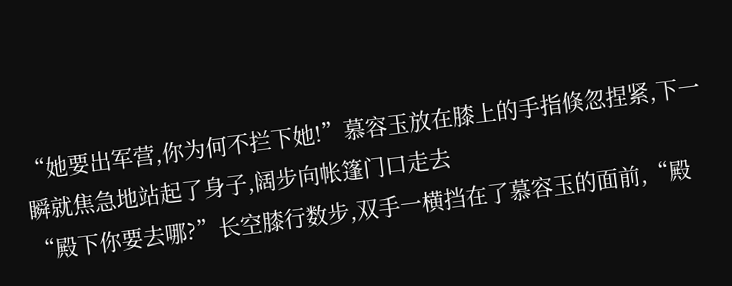“她要出军营,你为何不拦下她!”慕容玉放在膝上的手指倏忽捏紧,下一瞬就焦急地站起了身子,阔步向帐篷门口走去
“殿下你要去哪?”长空膝行数步,双手一横挡在了慕容玉的面前,“殿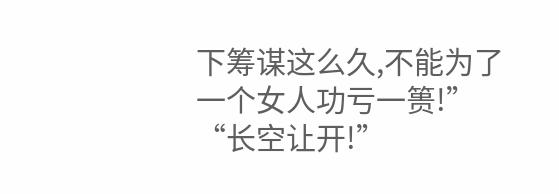下筹谋这么久,不能为了一个女人功亏一篑!”
“长空让开!”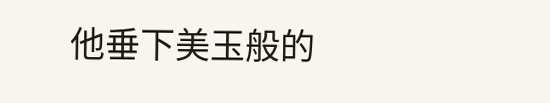他垂下美玉般的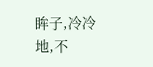眸子,冷冷地,不